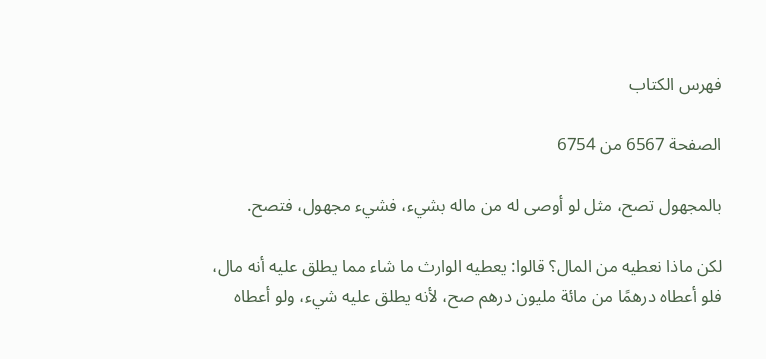فهرس الكتاب

الصفحة 6567 من 6754

بالمجهول تصح، مثل لو أوصى له من ماله بشيء، فشيء مجهول، فتصح.

لكن ماذا نعطيه من المال؟ قالوا: يعطيه الوارث ما شاء مما يطلق عليه أنه مال، فلو أعطاه درهمًا من مائة مليون درهم صح، لأنه يطلق عليه شيء، ولو أعطاه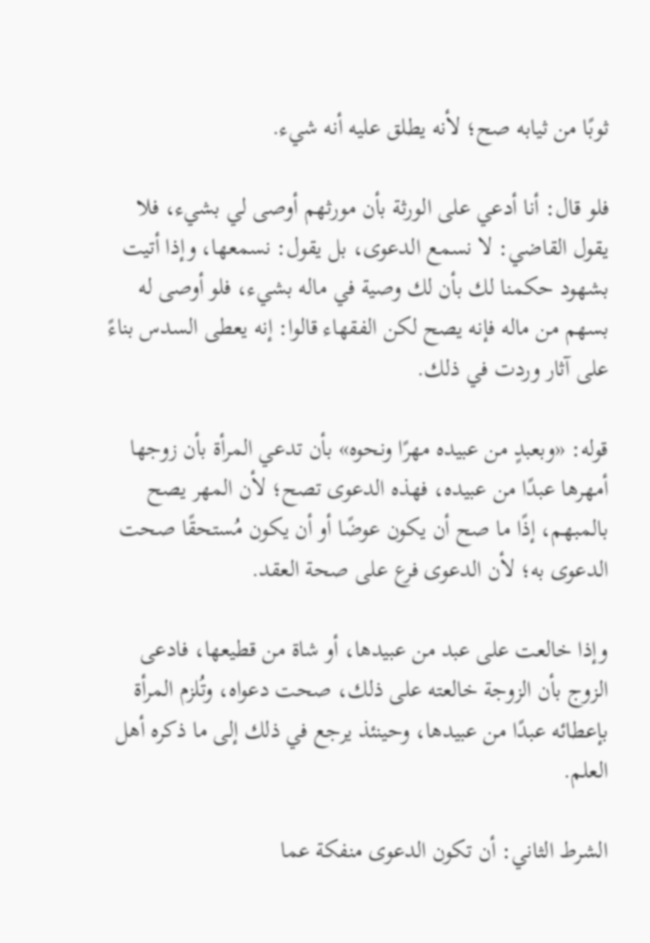ثوبًا من ثيابه صح؛ لأنه يطلق عليه أنه شيء.

فلو قال: أنا أدعي على الورثة بأن مورثهم أوصى لي بشيء، فلا يقول القاضي: لا نسمع الدعوى، بل يقول: نسمعها، وإذا أتيت بشهود حكمنا لك بأن لك وصية في ماله بشيء، فلو أوصى له بسهم من ماله فإنه يصح لكن الفقهاء قالوا: إنه يعطى السدس بناءً على آثار وردت في ذلك.

قوله: «وبعبدٍ من عبيده مهرًا ونحوه» بأن تدعي المرأة بأن زوجها أمهرها عبدًا من عبيده، فهذه الدعوى تصح؛ لأن المهر يصح بالمبهم، إذًا ما صح أن يكون عوضًا أو أن يكون مُستحقًا صحت الدعوى به؛ لأن الدعوى فرع على صحة العقد.

وإذا خالعت على عبد من عبيدها، أو شاة من قطيعها، فادعى الزوج بأن الزوجة خالعته على ذلك، صحت دعواه، وتُلزم المرأة بإعطائه عبدًا من عبيدها، وحينئذ يرجع في ذلك إلى ما ذكره أهل العلم.

الشرط الثاني: أن تكون الدعوى منفكة عما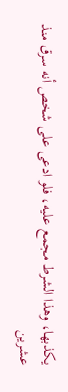يكذبها، وهذا الشرط مجمع عليه، فلو ادعى على شخص أنه سرق منذ عشرين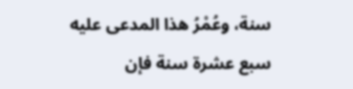سنة، وعُمْرُ هذا المدعى عليه سبع عشرة سنة فإن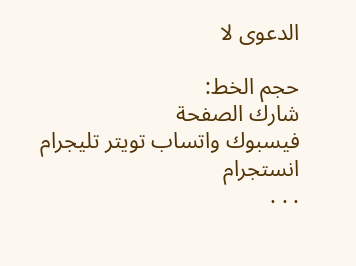الدعوى لا

حجم الخط:
شارك الصفحة
فيسبوك واتساب تويتر تليجرام انستجرام
. . .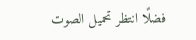فضلًا انتظر تحميل الصوت